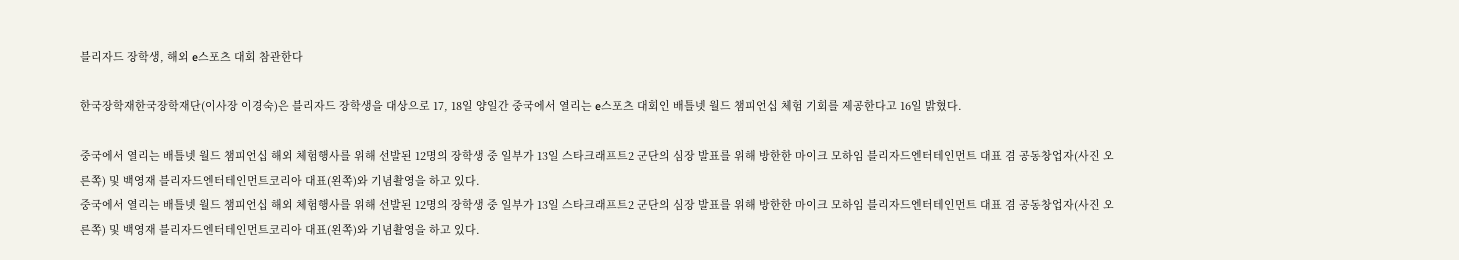블리자드 장학생, 해외 e스포츠 대회 참관한다

한국장학재한국장학재단(이사장 이경숙)은 블리자드 장학생을 대상으로 17, 18일 양일간 중국에서 열리는 e스포츠 대회인 배틀넷 월드 챔피언십 체험 기회를 제공한다고 16일 밝혔다.

중국에서 열리는 배틀넷 월드 챔피언십 해외 체험행사를 위해 선발된 12명의 장학생 중 일부가 13일 스타크래프트2 군단의 심장 발표를 위해 방한한 마이크 모하임 블리자드엔터테인먼트 대표 겸 공동창업자(사진 오른쪽) 및 백영재 블리자드엔터테인먼트코리아 대표(왼쪽)와 기념촬영을 하고 있다.
중국에서 열리는 배틀넷 월드 챔피언십 해외 체험행사를 위해 선발된 12명의 장학생 중 일부가 13일 스타크래프트2 군단의 심장 발표를 위해 방한한 마이크 모하임 블리자드엔터테인먼트 대표 겸 공동창업자(사진 오른쪽) 및 백영재 블리자드엔터테인먼트코리아 대표(왼쪽)와 기념촬영을 하고 있다.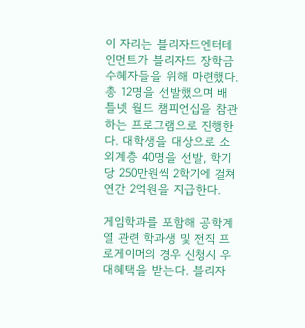이 자리는 블리자드엔터테인먼트가 블리자드 장학금 수혜자들을 위해 마련했다. 총 12명을 선발했으며 배틀넷 월드 챔피언십을 참관하는 프로그램으로 진행한다. 대학생을 대상으로 소외계층 40명을 선발, 학기당 250만원씩 2학기에 걸쳐 연간 2억원을 지급한다.

게임학과를 포함해 공학계열 관련 학과생 및 전직 프로게이머의 경우 신청시 우대혜택을 받는다. 블리자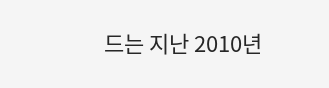드는 지난 2010년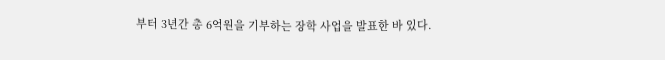부터 3년간 총 6억원을 기부하는 장학 사업을 발표한 바 있다.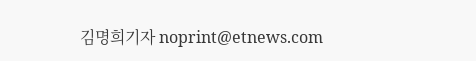김명희기자 noprint@etnews.com